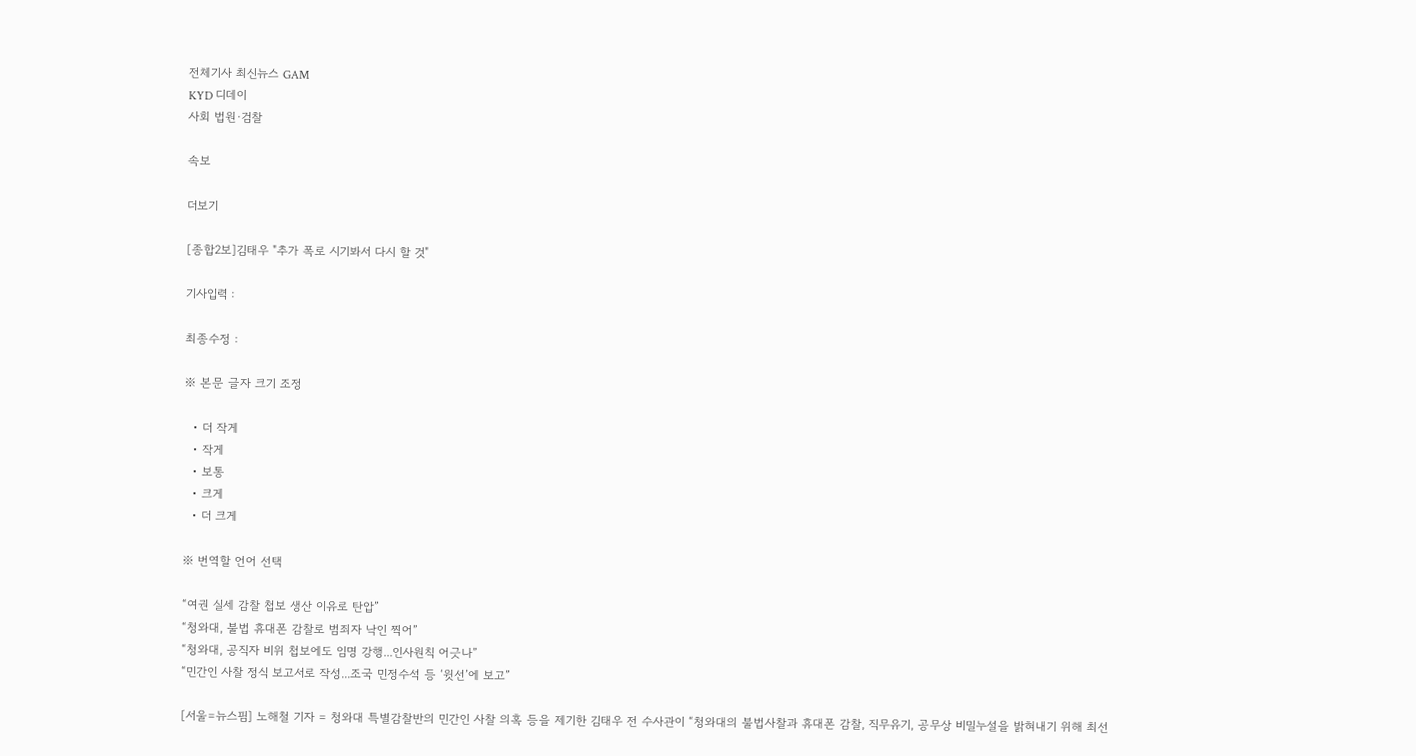전체기사 최신뉴스 GAM
KYD 디데이
사회 법원·검찰

속보

더보기

[종합2보]김태우 "추가 폭로 시기봐서 다시 할 것"

기사입력 :

최종수정 :

※ 본문 글자 크기 조정

  • 더 작게
  • 작게
  • 보통
  • 크게
  • 더 크게

※ 번역할 언어 선택

“여권 실세 감찰 첩보 생산 이유로 탄압”
“청와대, 불법 휴대폰 감찰로 범죄자 낙인 찍어”
“청와대, 공직자 비위 첩보에도 임명 강행...인사원칙 어긋나”
“민간인 사찰 정식 보고서로 작성...조국 민정수석 등 ‘윗선’에 보고”

[서울=뉴스핌] 노해철 기자 = 청와대 특별감찰반의 민간인 사찰 의혹 등을 제기한 김태우 전 수사관이 “청와대의 불법사찰과 휴대폰 감찰, 직무유기, 공무상 비밀누설을 밝혀내기 위해 최선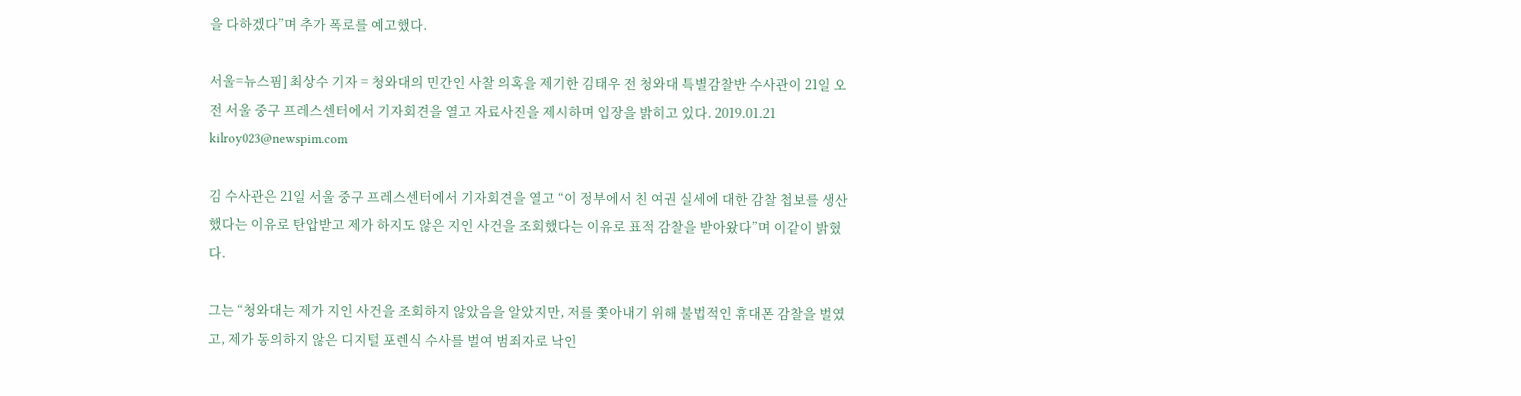을 다하겠다”며 추가 폭로를 예고했다.

서울=뉴스핌] 최상수 기자 = 청와대의 민간인 사찰 의혹을 제기한 김태우 전 청와대 특별감찰반 수사관이 21일 오전 서울 중구 프레스센터에서 기자회견을 열고 자료사진을 제시하며 입장을 밝히고 있다. 2019.01.21 kilroy023@newspim.com

김 수사관은 21일 서울 중구 프레스센터에서 기자회견을 열고 “이 정부에서 친 여권 실세에 대한 감찰 첩보를 생산했다는 이유로 탄압받고 제가 하지도 않은 지인 사건을 조회했다는 이유로 표적 감찰을 받아왔다”며 이같이 밝혔다.

그는 “청와대는 제가 지인 사건을 조회하지 않았음을 알았지만, 저를 쫓아내기 위해 불법적인 휴대폰 감찰을 벌였고, 제가 동의하지 않은 디지털 포렌식 수사를 벌여 범죄자로 낙인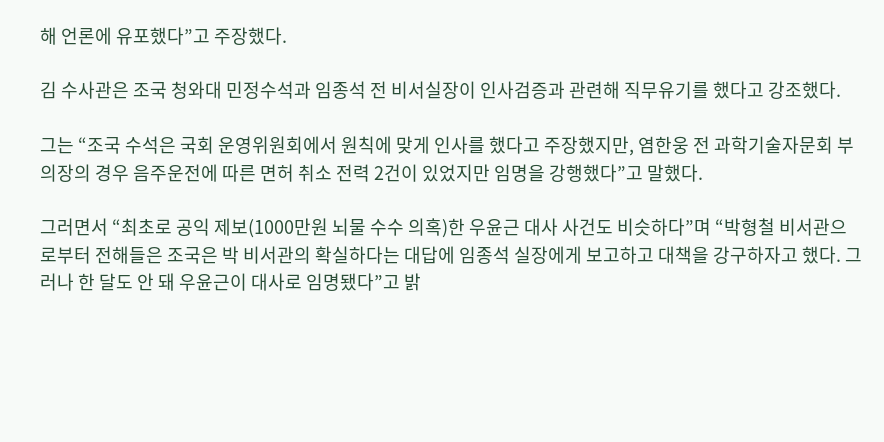해 언론에 유포했다”고 주장했다.

김 수사관은 조국 청와대 민정수석과 임종석 전 비서실장이 인사검증과 관련해 직무유기를 했다고 강조했다.

그는 “조국 수석은 국회 운영위원회에서 원칙에 맞게 인사를 했다고 주장했지만, 염한웅 전 과학기술자문회 부의장의 경우 음주운전에 따른 면허 취소 전력 2건이 있었지만 임명을 강행했다”고 말했다.

그러면서 “최초로 공익 제보(1000만원 뇌물 수수 의혹)한 우윤근 대사 사건도 비슷하다”며 “박형철 비서관으로부터 전해들은 조국은 박 비서관의 확실하다는 대답에 임종석 실장에게 보고하고 대책을 강구하자고 했다. 그러나 한 달도 안 돼 우윤근이 대사로 임명됐다”고 밝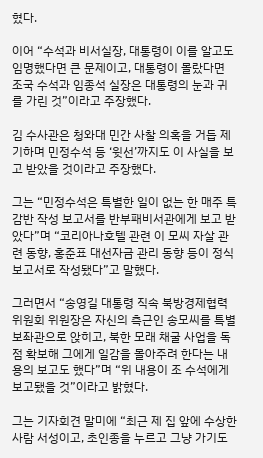혔다.

이어 “수석과 비서실장, 대통령이 이를 알고도 임명했다면 큰 문제이고, 대통령이 몰랐다면 조국 수석과 임종석 실장은 대통령의 눈과 귀를 가린 것”이라고 주장했다.

김 수사관은 청와대 민간 사찰 의혹을 거듭 제기하며 민정수석 등 ‘윗선’까지도 이 사실을 보고 받았을 것이라고 주장했다.

그는 “민정수석은 특별한 일이 없는 한 매주 특감반 작성 보고서를 반부패비서관에게 보고 받았다”며 “코리아나호텔 관련 이 모씨 자살 관련 동향, 홍준표 대선자금 관리 동향 등이 정식보고서로 작성됐다”고 말했다.

그러면서 “송영길 대통령 직속 북방경제협력위원회 위원장은 자신의 측근인 송모씨를 특별보좌관으로 앉히고, 북한 모래 채굴 사업을 독점 확보해 그에게 일감을 몰아주려 한다는 내용의 보고도 했다”며 “위 내용이 조 수석에게 보고됐을 것”이라고 밝혔다.

그는 기자회견 말미에 “최근 제 집 앞에 수상한 사람 서성이고, 초인종을 누르고 그냥 가기도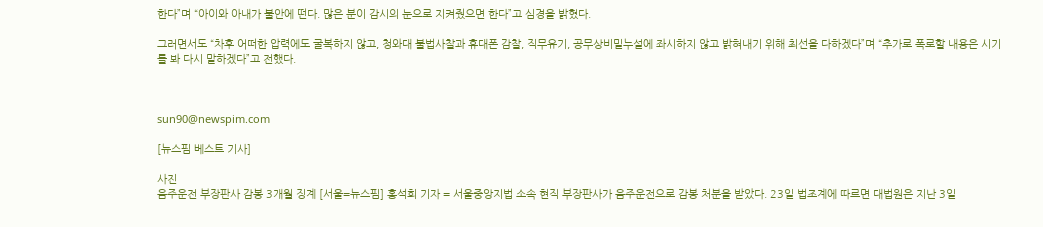한다”며 “아이와 아내가 불안에 떤다. 많은 분이 감시의 눈으로 지켜줬으면 한다”고 심경을 밝혔다.

그러면서도 “차후 어떠한 압력에도 굴복하지 않고, 청와대 불법사찰과 휴대폰 감찰, 직무유기, 공무상비밀누설에 좌시하지 않고 밝혀내기 위해 최선을 다하겠다”며 “추가로 폭로할 내용은 시기를 봐 다시 말하겠다”고 전했다.



sun90@newspim.com

[뉴스핌 베스트 기사]

사진
음주운전 부장판사 감봉 3개월 징계 [서울=뉴스핌] 홍석희 기자 = 서울중앙지법 소속 현직 부장판사가 음주운전으로 감봉 처분을 받았다. 23일 법조계에 따르면 대법원은 지난 3일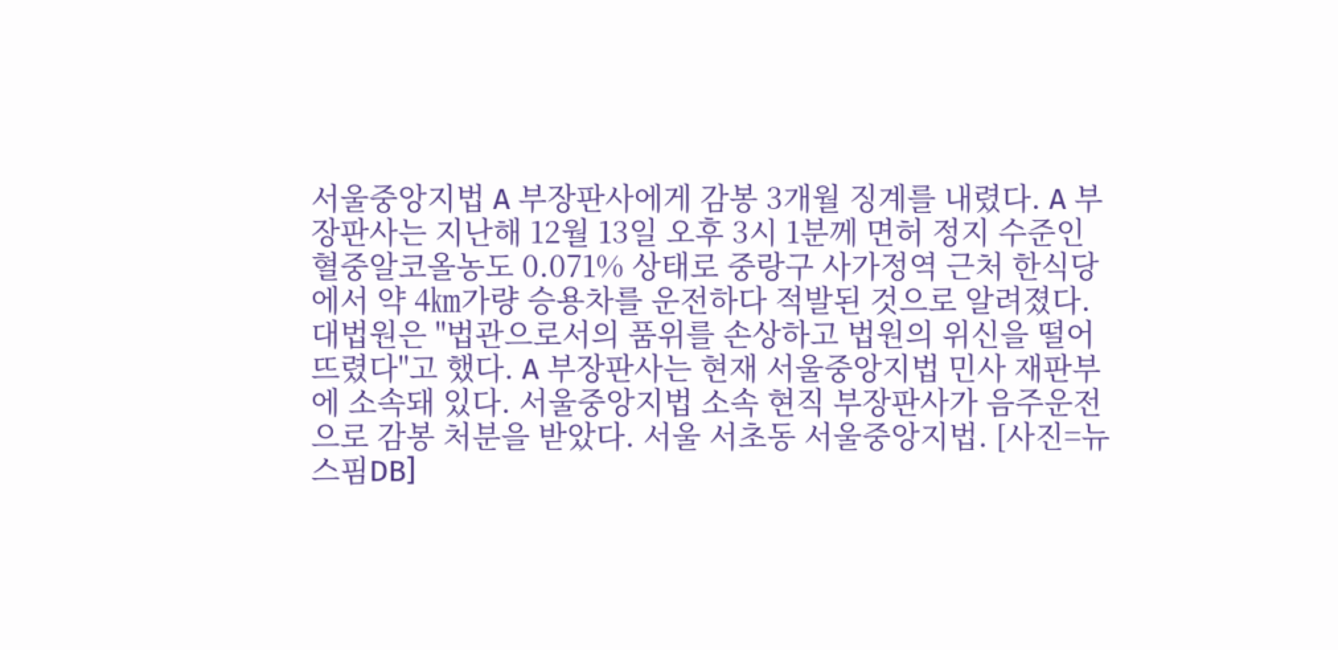서울중앙지법 A 부장판사에게 감봉 3개월 징계를 내렸다. A 부장판사는 지난해 12월 13일 오후 3시 1분께 면허 정지 수준인 혈중알코올농도 0.071% 상태로 중랑구 사가정역 근처 한식당에서 약 4㎞가량 승용차를 운전하다 적발된 것으로 알려졌다. 대법원은 "법관으로서의 품위를 손상하고 법원의 위신을 떨어뜨렸다"고 했다. A 부장판사는 현재 서울중앙지법 민사 재판부에 소속돼 있다. 서울중앙지법 소속 현직 부장판사가 음주운전으로 감봉 처분을 받았다. 서울 서초동 서울중앙지법. [사진=뉴스핌DB]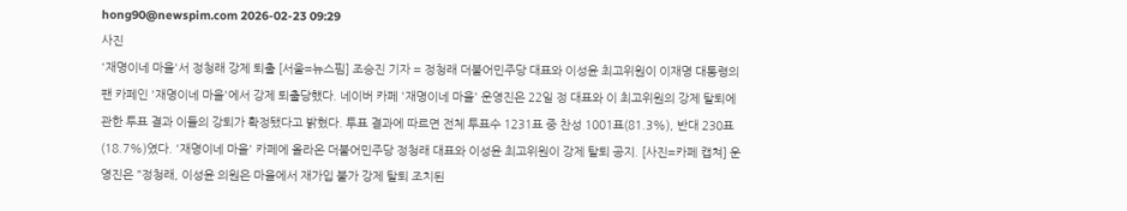hong90@newspim.com 2026-02-23 09:29
사진
'재명이네 마을'서 정청래 강제 퇴출 [서울=뉴스핌] 조승진 기자 = 정청래 더불어민주당 대표와 이성윤 최고위원이 이재명 대통령의 팬 카페인 '재명이네 마을'에서 강제 퇴출당했다. 네이버 카페 '재명이네 마을' 운영진은 22일 정 대표와 이 최고위원의 강제 탈퇴에 관한 투표 결과 이들의 강퇴가 확정됐다고 밝혔다. 투표 결과에 따르면 전체 투표수 1231표 중 찬성 1001표(81.3%), 반대 230표(18.7%)였다. '재명이네 마을' 카페에 올라온 더불어민주당 정청래 대표와 이성윤 최고위원이 강제 탈퇴 공지. [사진=카페 캡쳐] 운영진은 "정청래, 이성윤 의원은 마을에서 재가입 불가 강제 탈퇴 조치된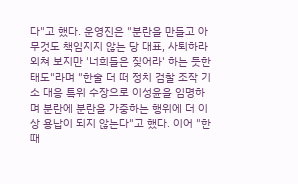다"고 했다. 운영진은 "분란을 만들고 아무것도 책임지지 않는 당 대표, 사퇴하라 외쳐 보지만 '너희들은 짖어라' 하는 듯한 태도"라며 "한술 더 떠 정치 검찰 조작 기소 대응 특위 수장으로 이성윤을 임명하며 분란에 분란을 가중하는 행위에 더 이상 용납이 되지 않는다"고 했다. 이어 "한때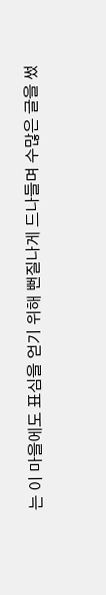는 이 마을에도 표심을 얻기 위해 뻔질나게 드나들며 수많은 글을 썼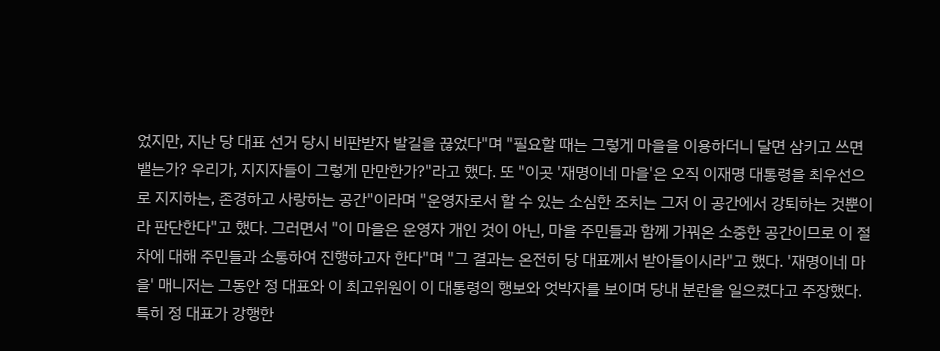었지만, 지난 당 대표 선거 당시 비판받자 발길을 끊었다"며 "필요할 때는 그렇게 마을을 이용하더니 달면 삼키고 쓰면 뱉는가? 우리가, 지지자들이 그렇게 만만한가?"라고 했다. 또 "이곳 '재명이네 마을'은 오직 이재명 대통령을 최우선으로 지지하는, 존경하고 사랑하는 공간"이라며 "운영자로서 할 수 있는 소심한 조치는 그저 이 공간에서 강퇴하는 것뿐이라 판단한다"고 했다. 그러면서 "이 마을은 운영자 개인 것이 아닌, 마을 주민들과 함께 가꿔온 소중한 공간이므로 이 절차에 대해 주민들과 소통하여 진행하고자 한다"며 "그 결과는 온전히 당 대표께서 받아들이시라"고 했다. '재명이네 마을' 매니저는 그동안 정 대표와 이 최고위원이 이 대통령의 행보와 엇박자를 보이며 당내 분란을 일으켰다고 주장했다. 특히 정 대표가 강행한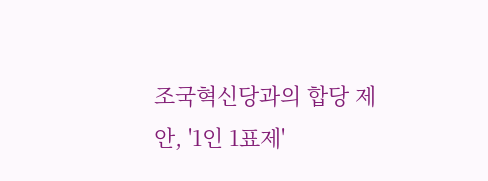조국혁신당과의 합당 제안, '1인 1표제'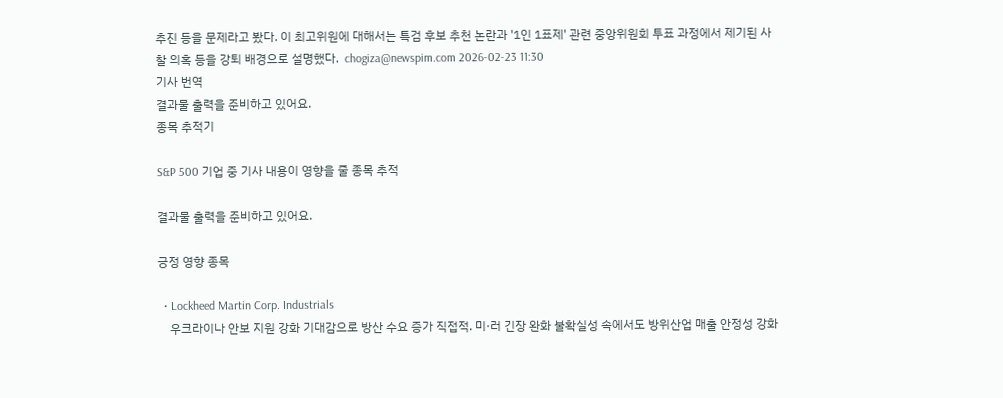추진 등을 문제라고 봤다. 이 최고위원에 대해서는 특검 후보 추천 논란과 '1인 1표제' 관련 중앙위원회 투표 과정에서 제기된 사찰 의혹 등을 강퇴 배경으로 설명했다.  chogiza@newspim.com 2026-02-23 11:30
기사 번역
결과물 출력을 준비하고 있어요.
종목 추적기

S&P 500 기업 중 기사 내용이 영향을 줄 종목 추적

결과물 출력을 준비하고 있어요.

긍정 영향 종목

  • Lockheed Martin Corp. Industrials
    우크라이나 안보 지원 강화 기대감으로 방산 수요 증가 직접적. 미·러 긴장 완화 불확실성 속에서도 방위산업 매출 안정성 강화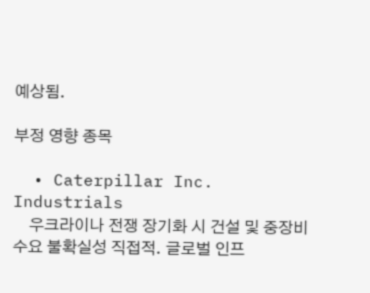예상됨.

부정 영향 종목

  • Caterpillar Inc. Industrials
    우크라이나 전쟁 장기화 시 건설 및 중장비 수요 불확실성 직접적. 글로벌 인프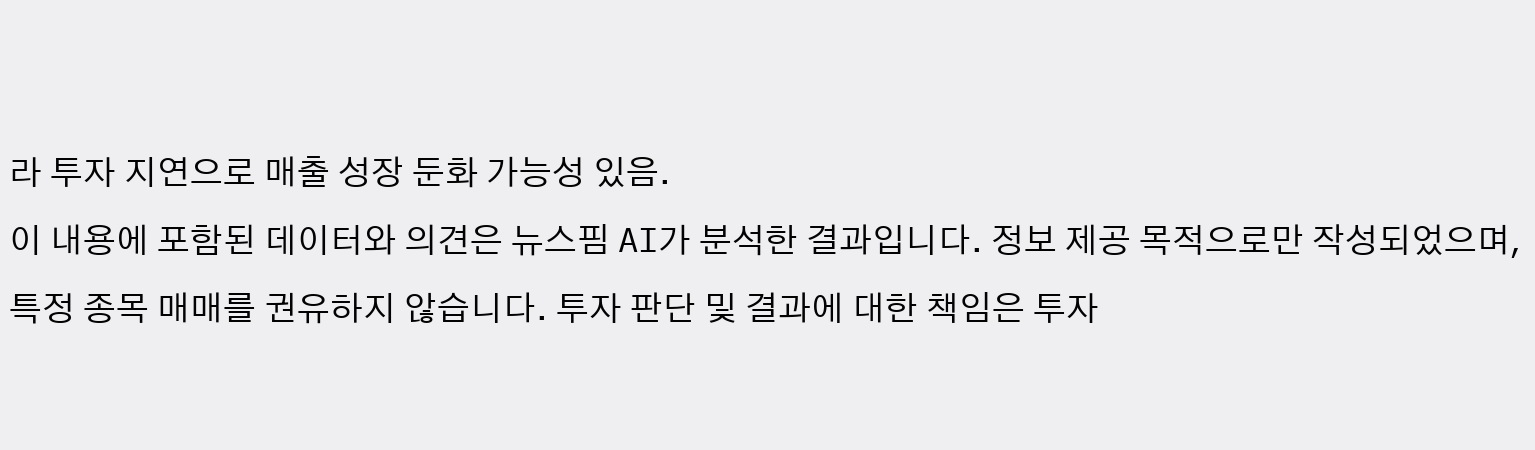라 투자 지연으로 매출 성장 둔화 가능성 있음.
이 내용에 포함된 데이터와 의견은 뉴스핌 AI가 분석한 결과입니다. 정보 제공 목적으로만 작성되었으며, 특정 종목 매매를 권유하지 않습니다. 투자 판단 및 결과에 대한 책임은 투자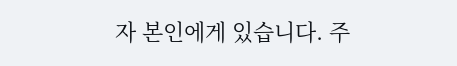자 본인에게 있습니다. 주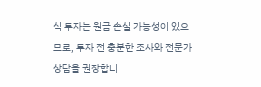식 투자는 원금 손실 가능성이 있으므로, 투자 전 충분한 조사와 전문가 상담을 권장합니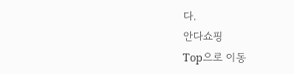다.
안다쇼핑
Top으로 이동